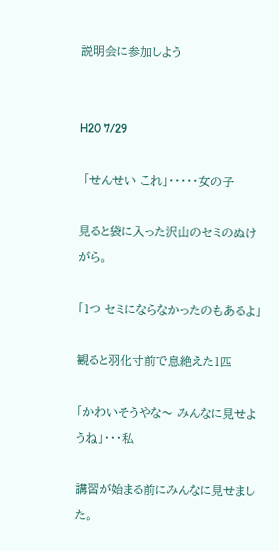説明会に参加しよう


H20 7/29

 「せんせい これ」・・・・・女の子

見ると袋に入った沢山のセミのぬけがら。

「1つ セミにならなかったのもあるよ」

観ると羽化寸前で息絶えた1匹

「かわいそうやな〜 みんなに見せようね」・・・私

講習が始まる前にみんなに見せました。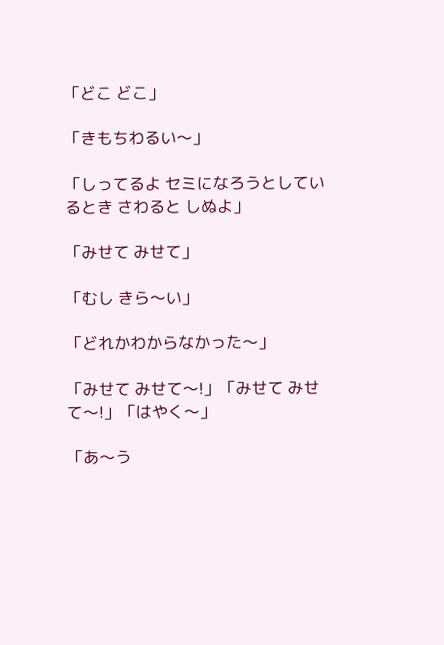「どこ どこ」

「きもちわるい〜」

「しってるよ セミになろうとしているとき さわると しぬよ」

「みせて みせて」

「むし きら〜い」

「どれかわからなかった〜」

「みせて みせて〜!」「みせて みせて〜!」「はやく〜」

「あ〜う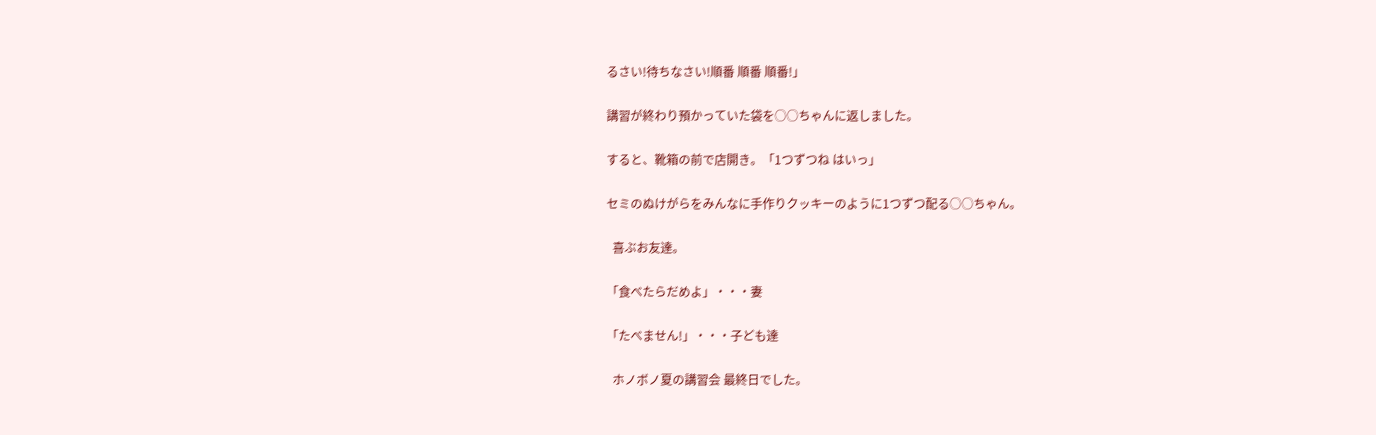るさい!待ちなさい!順番 順番 順番!」

講習が終わり預かっていた袋を○○ちゃんに返しました。

すると、靴箱の前で店開き。「1つずつね はいっ」

セミのぬけがらをみんなに手作りクッキーのように1つずつ配る○○ちゃん。

  喜ぶお友達。

「食べたらだめよ」・・・妻

「たべません!」・・・子ども達

  ホノボノ夏の講習会 最終日でした。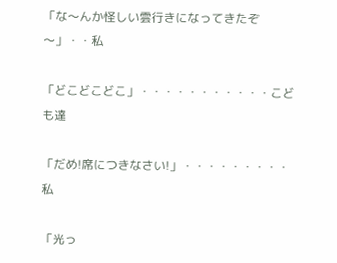「な〜んか怪しい雲行きになってきたぞ〜」・・私

「どこどこどこ」・・・・・・・・・・・こども達

「だめ!席につきなさい!」・・・・・・・・・私

「光っ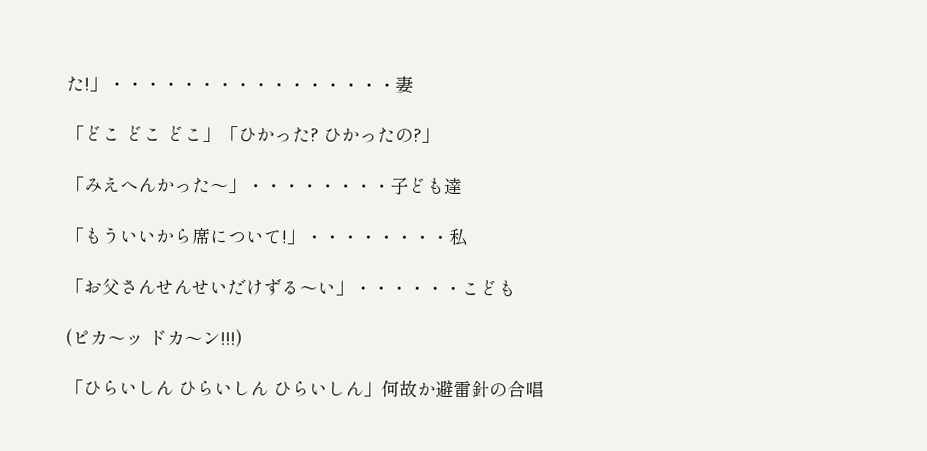た!」・・・・・・・・・・・・・・・・妻

「どこ どこ どこ」「ひかった? ひかったの?」

「みえへんかった〜」・・・・・・・・子ども達

「もういいから席について!」・・・・・・・・私

「お父さんせんせいだけずる〜い」・・・・・・こども

(ピカ〜ッ ドカ〜ン!!!)

「ひらいしん ひらいしん ひらいしん」何故か避雷針の合唱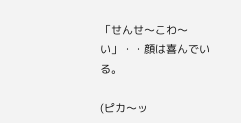「せんせ〜こわ〜い」・・顔は喜んでいる。

(ピカ〜ッ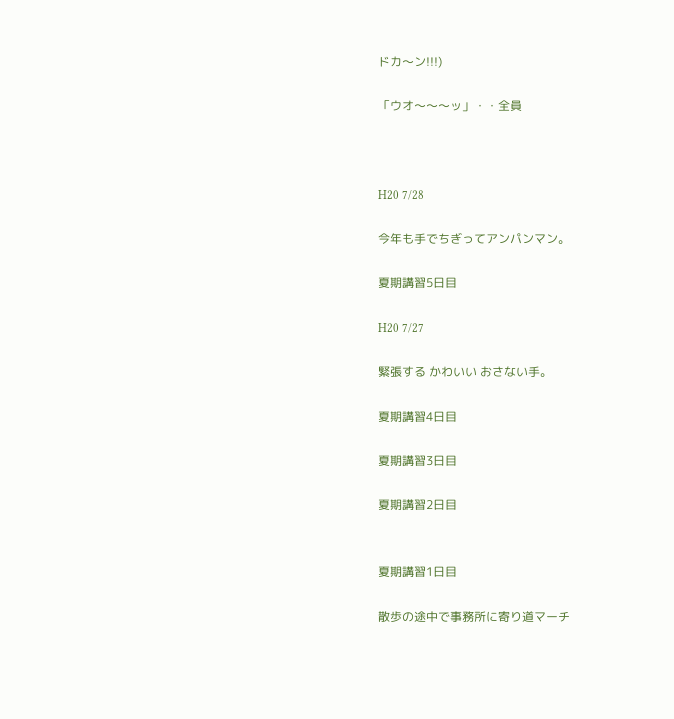ドカ〜ン!!!)

「ウオ〜〜〜ッ」・・全員



H20 7/28

今年も手でちぎってアンパンマン。

夏期講習5日目

H20 7/27

緊張する かわいい おさない手。

夏期講習4日目

夏期講習3日目

夏期講習2日目


夏期講習1日目

散歩の途中で事務所に寄り道マーチ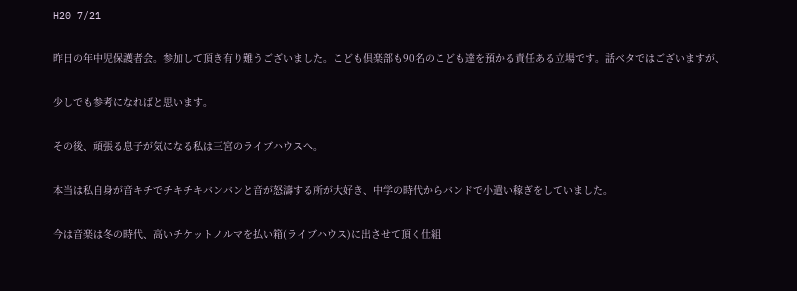H20 7/21

昨日の年中児保護者会。参加して頂き有り難うございました。こども倶楽部も90名のこども達を預かる責任ある立場です。話ベタではございますが、

少しでも参考になればと思います。

その後、頑張る息子が気になる私は三宮のライブハウスへ。

本当は私自身が音キチでチキチキバンバンと音が怒濤する所が大好き、中学の時代からバンドで小遣い稼ぎをしていました。

今は音楽は冬の時代、高いチケットノルマを払い箱(ライブハウス)に出させて頂く仕組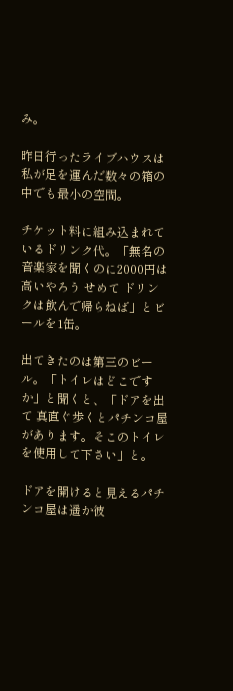み。

昨日行ったライブハウスは私が足を運んだ数々の箱の中でも最小の空間。

チケット料に組み込まれているドリンク代。「無名の音楽家を聞くのに2000円は高いやろう せめて ドリンクは飲んで帰らねば」とビールを1缶。

出てきたのは第三のビール。「トイレはどこですか」と聞くと、「ドアを出て 真直ぐ歩くとパチンコ屋があります。そこのトイレを使用して下さい」と。

ドアを開けると見えるパチンコ屋は遥か彼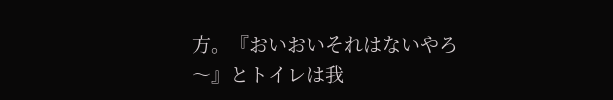方。『おいおいそれはないやろ〜』とトイレは我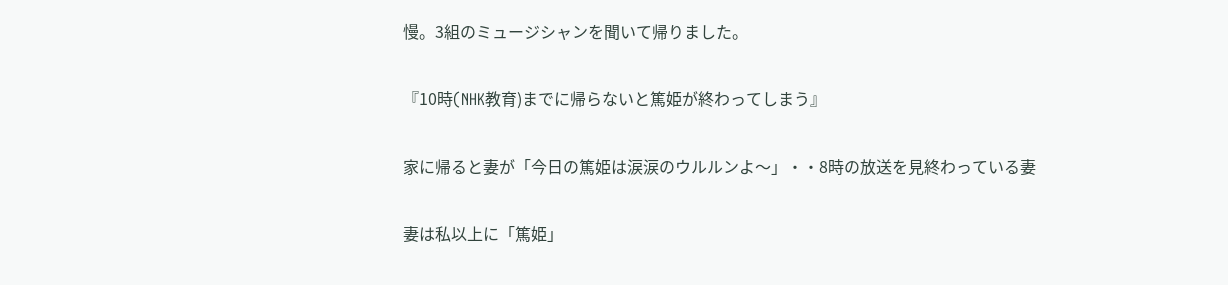慢。3組のミュージシャンを聞いて帰りました。

『10時(NHK教育)までに帰らないと篤姫が終わってしまう』

家に帰ると妻が「今日の篤姫は涙涙のウルルンよ〜」・・8時の放送を見終わっている妻

妻は私以上に「篤姫」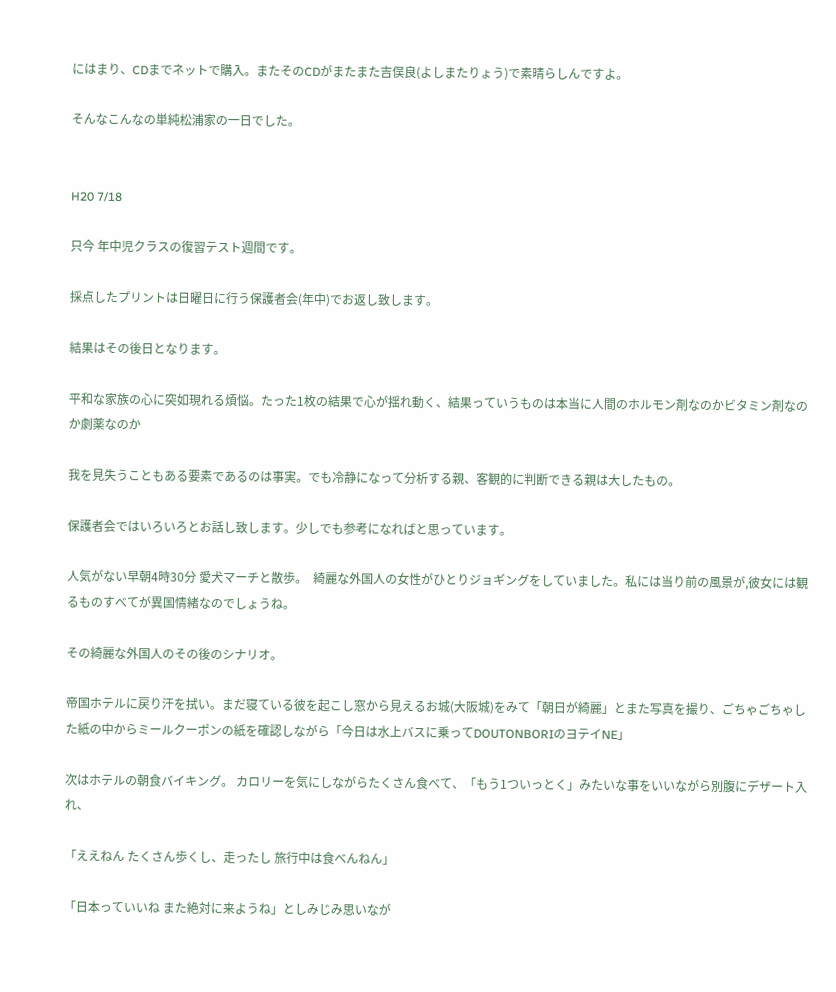にはまり、CDまでネットで購入。またそのCDがまたまた吉俣良(よしまたりょう)で素晴らしんですよ。

そんなこんなの単純松浦家の一日でした。


H20 7/18

只今 年中児クラスの復習テスト週間です。

採点したプリントは日曜日に行う保護者会(年中)でお返し致します。

結果はその後日となります。

平和な家族の心に突如現れる煩悩。たった1枚の結果で心が揺れ動く、結果っていうものは本当に人間のホルモン剤なのかビタミン剤なのか劇薬なのか

我を見失うこともある要素であるのは事実。でも冷静になって分析する親、客観的に判断できる親は大したもの。

保護者会ではいろいろとお話し致します。少しでも参考になればと思っています。

人気がない早朝4時30分 愛犬マーチと散歩。  綺麗な外国人の女性がひとりジョギングをしていました。私には当り前の風景が,彼女には観るものすべてが異国情緒なのでしょうね。

その綺麗な外国人のその後のシナリオ。

帝国ホテルに戻り汗を拭い。まだ寝ている彼を起こし窓から見えるお城(大阪城)をみて「朝日が綺麗」とまた写真を撮り、ごちゃごちゃした紙の中からミールクーポンの紙を確認しながら「今日は水上バスに乗ってDOUTONBORIのヨテイNE」

次はホテルの朝食バイキング。 カロリーを気にしながらたくさん食べて、「もう1ついっとく」みたいな事をいいながら別腹にデザート入れ、

「ええねん たくさん歩くし、走ったし 旅行中は食べんねん」

「日本っていいね また絶対に来ようね」としみじみ思いなが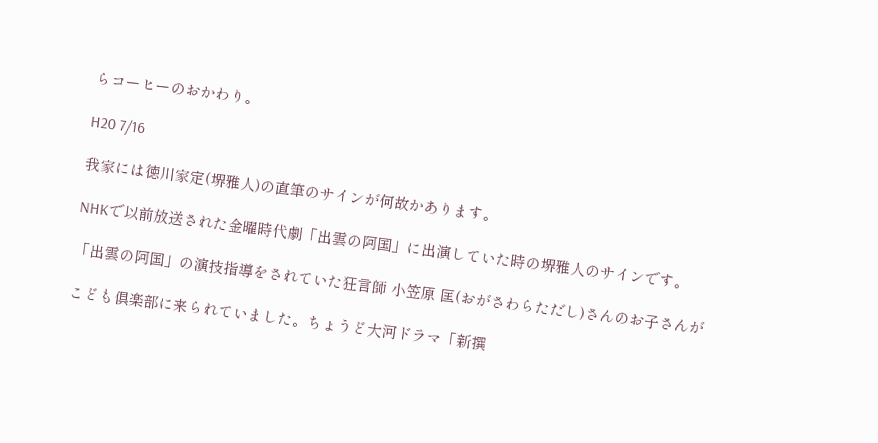らコーヒーのおかわり。

H20 7/16

我家には徳川家定(堺雅人)の直筆のサインが何故かあります。

NHKで以前放送された金曜時代劇「出雲の阿国」に出演していた時の堺雅人のサインです。

「出雲の阿国」の演技指導をされていた狂言師 小笠原 匡(おがさわらただし)さんのお子さんが

こども倶楽部に来られていました。ちょうど大河ドラマ「新撰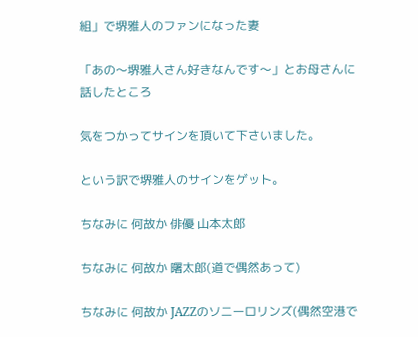組」で堺雅人のファンになった妻

「あの〜堺雅人さん好きなんです〜」とお母さんに話したところ

気をつかってサインを頂いて下さいました。

という訳で堺雅人のサインをゲット。

ちなみに 何故か 俳優 山本太郎

ちなみに 何故か 曙太郎(道で偶然あって)

ちなみに 何故か JAZZのソニーロリンズ(偶然空港で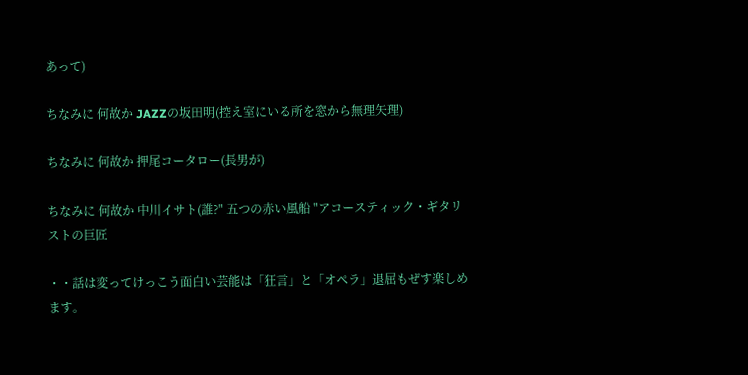あって)

ちなみに 何故か JAZZの坂田明(控え室にいる所を窓から無理矢理)

ちなみに 何故か 押尾コータロー(長男が)

ちなみに 何故か 中川イサト(誰?" 五つの赤い風船 "アコースティック・ギタリストの巨匠

・・話は変ってけっこう面白い芸能は「狂言」と「オペラ」退屈もぜす楽しめます。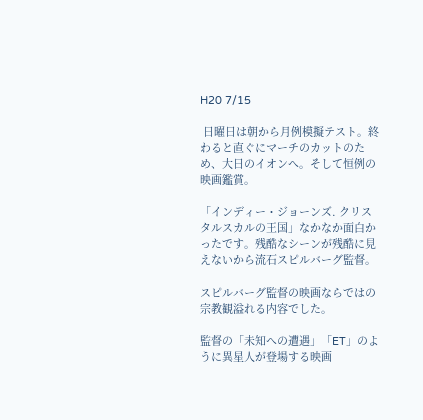H20 7/15

 日曜日は朝から月例模擬テスト。終わると直ぐにマーチのカットのため、大日のイオンへ。そして恒例の映画鑑賞。

「インディー・ジョーンズ. クリスタルスカルの王国」なかなか面白かったです。残酷なシーンが残酷に見えないから流石スピルバーグ監督。

スピルバーグ監督の映画ならではの宗教観溢れる内容でした。

監督の「未知への遭遇」「ET」のように異星人が登場する映画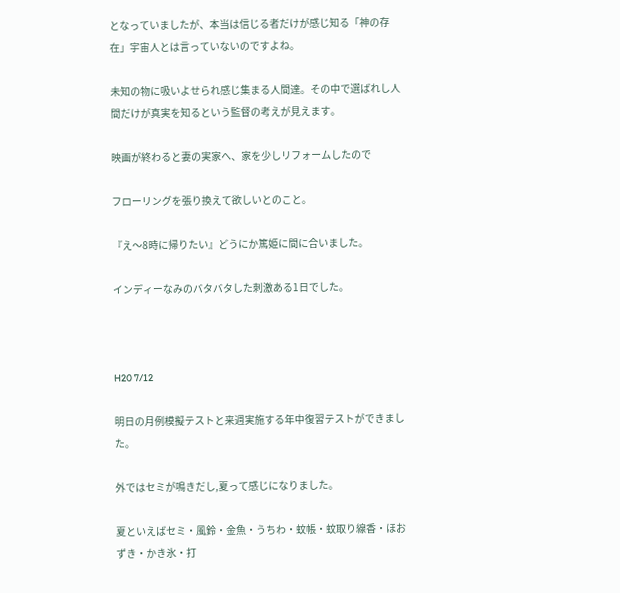となっていましたが、本当は信じる者だけが感じ知る「神の存在」宇宙人とは言っていないのですよね。

未知の物に吸いよせられ感じ集まる人間達。その中で選ばれし人間だけが真実を知るという監督の考えが見えます。

映画が終わると妻の実家へ、家を少しリフォームしたので

フローリングを張り換えて欲しいとのこと。

『え〜8時に帰りたい』どうにか篤姫に間に合いました。

インディーなみのバタバタした刺激ある1日でした。



H20 7/12

明日の月例模擬テストと来週実施する年中復習テストができました。

外ではセミが鳴きだし,夏って感じになりました。

夏といえばセミ・風鈴・金魚・うちわ・蚊帳・蚊取り線香・ほおずき・かき氷・打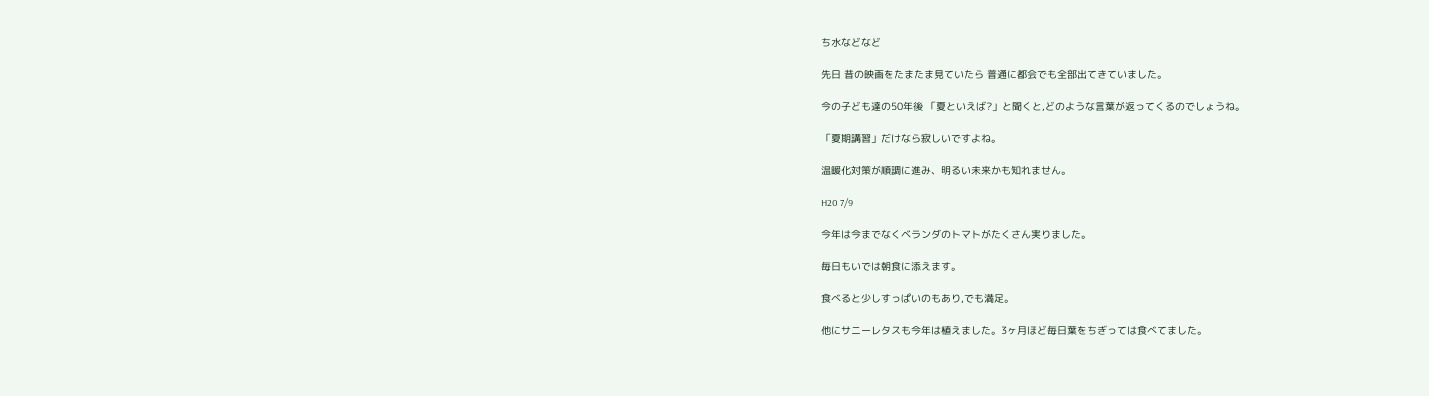ち水などなど

先日 昔の映画をたまたま見ていたら 普通に都会でも全部出てきていました。

今の子ども達の50年後 「夏といえば?」と聞くと,どのような言葉が返ってくるのでしょうね。

「夏期講習」だけなら寂しいですよね。

温暖化対策が順調に進み、明るい未来かも知れません。

H20 7/9

今年は今までなくベランダのトマトがたくさん実りました。

毎日もいでは朝食に添えます。

食べると少しすっぱいのもあり,でも満足。

他にサニーレタスも今年は植えました。3ヶ月ほど毎日葉をちぎっては食べてました。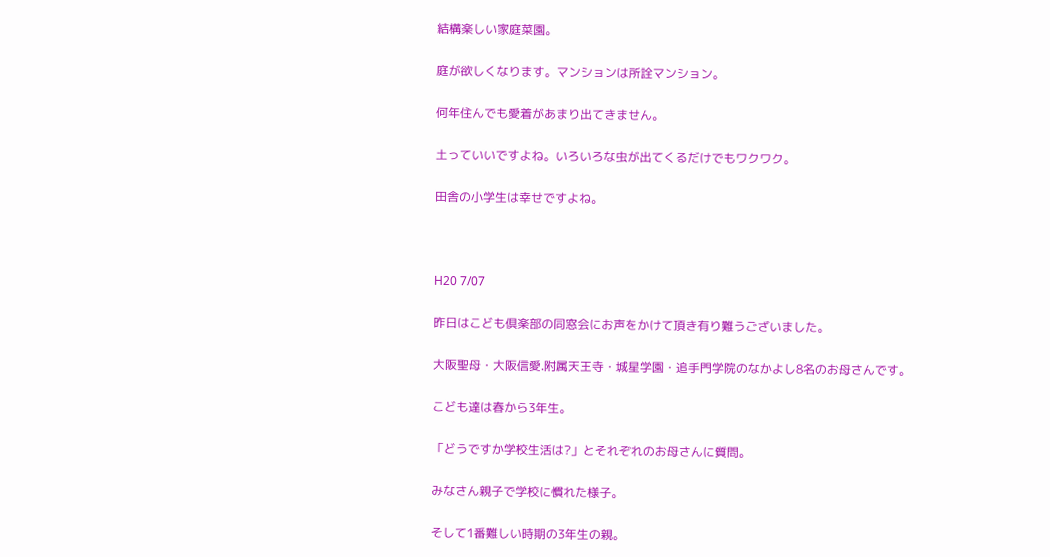結構楽しい家庭菜園。

庭が欲しくなります。マンションは所詮マンション。

何年住んでも愛着があまり出てきません。

土っていいですよね。いろいろな虫が出てくるだけでもワクワク。

田舎の小学生は幸せですよね。



H20 7/07

昨日はこども倶楽部の同窓会にお声をかけて頂き有り難うございました。

大阪聖母・大阪信愛.附属天王寺・城星学園・追手門学院のなかよし8名のお母さんです。

こども達は春から3年生。

「どうですか学校生活は?」とそれぞれのお母さんに質問。

みなさん親子で学校に慣れた様子。

そして1番難しい時期の3年生の親。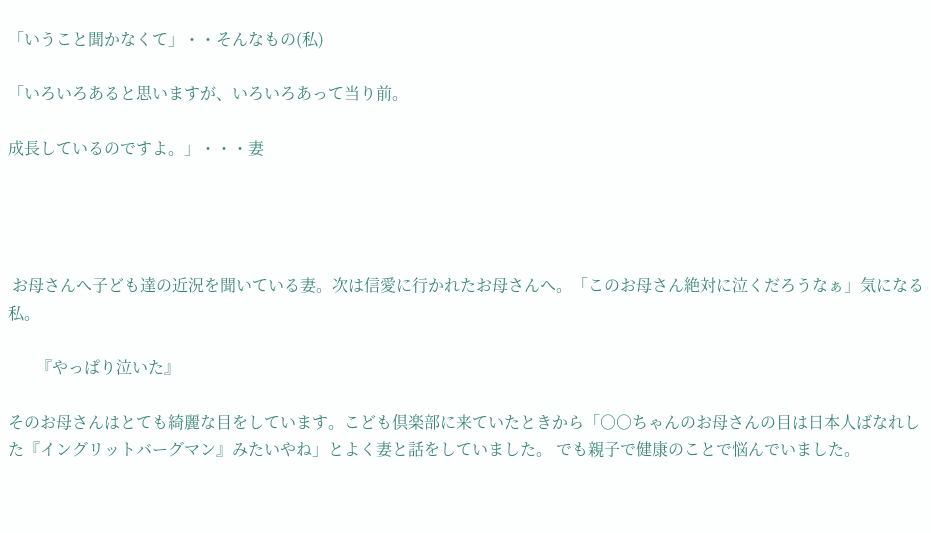「いうこと聞かなくて」・・そんなもの(私)

「いろいろあると思いますが、いろいろあって当り前。

成長しているのですよ。」・・・妻




 お母さんへ子ども達の近況を聞いている妻。次は信愛に行かれたお母さんへ。「このお母さん絶対に泣くだろうなぁ」気になる私。

       『やっぱり泣いた』

そのお母さんはとても綺麗な目をしています。こども倶楽部に来ていたときから「○○ちゃんのお母さんの目は日本人ばなれした『イングリットバーグマン』みたいやね」とよく妻と話をしていました。 でも親子で健康のことで悩んでいました。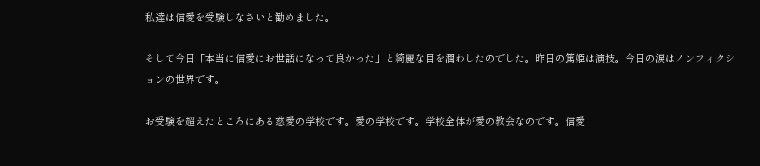私達は信愛を受験しなさいと勧めました。

そして今日「本当に信愛にお世話になって良かった」と綺麗な目を潤わしたのでした。昨日の篤姫は演技。今日の涙はノンフィクションの世界です。

お受験を超えたところにある慈愛の学校です。愛の学校です。学校全体が愛の教会なのです。信愛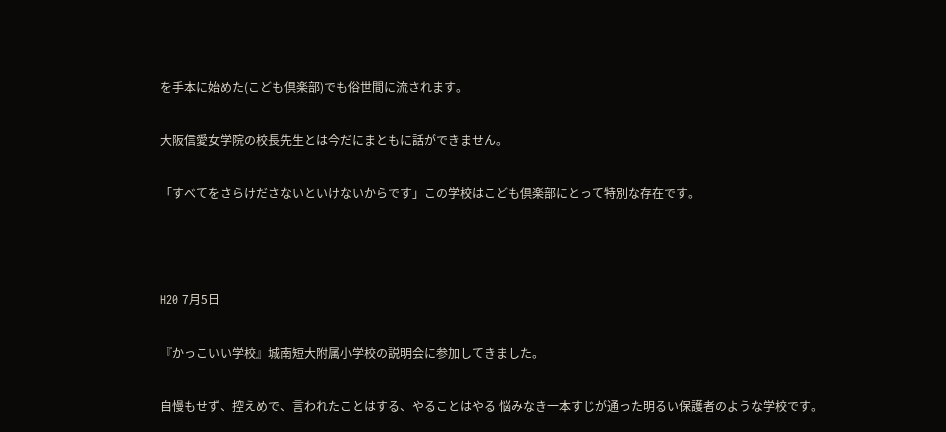を手本に始めた(こども倶楽部)でも俗世間に流されます。

大阪信愛女学院の校長先生とは今だにまともに話ができません。

「すべてをさらけださないといけないからです」この学校はこども倶楽部にとって特別な存在です。



H20 7月5日

『かっこいい学校』城南短大附属小学校の説明会に参加してきました。

自慢もせず、控えめで、言われたことはする、やることはやる 悩みなき一本すじが通った明るい保護者のような学校です。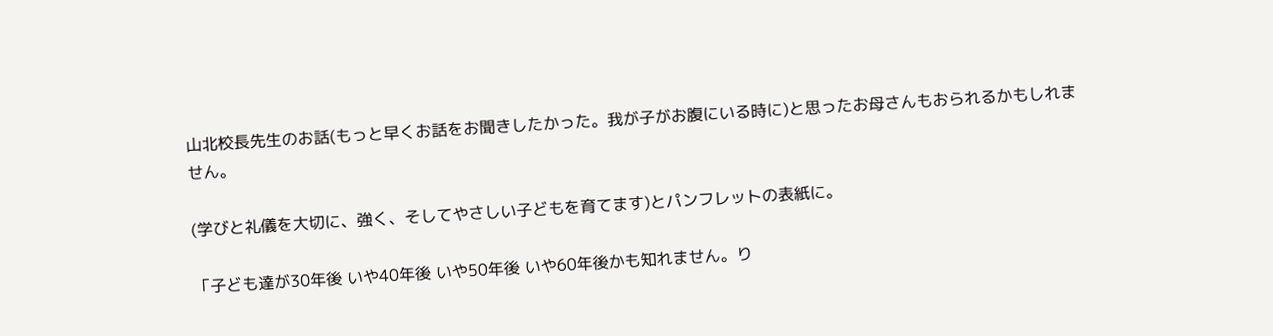山北校長先生のお話(もっと早くお話をお聞きしたかった。我が子がお腹にいる時に)と思ったお母さんもおられるかもしれません。

(学びと礼儀を大切に、強く、そしてやさしい子どもを育てます)とパンフレットの表紙に。

「子ども達が30年後 いや40年後 いや50年後 いや60年後かも知れません。り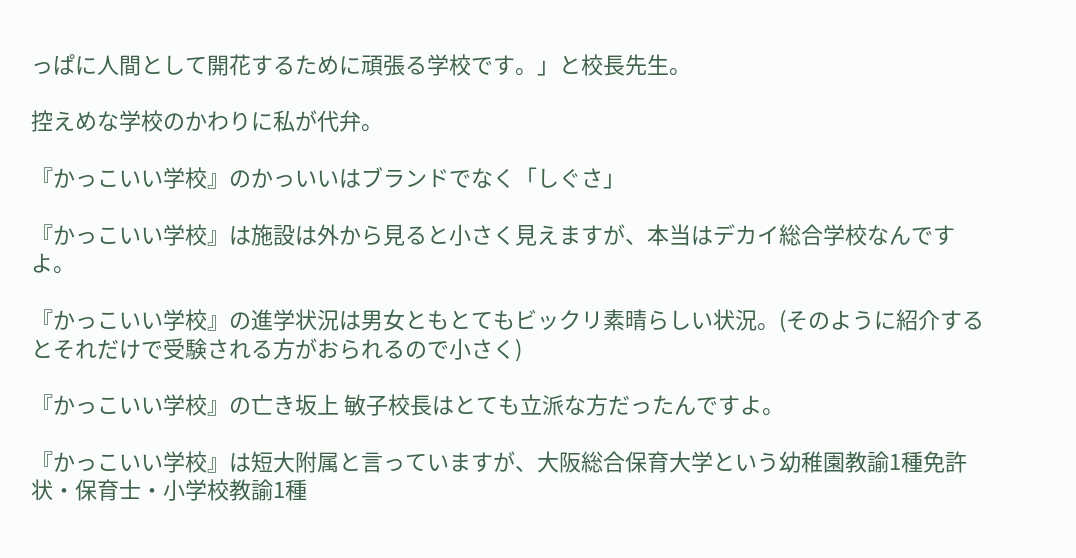っぱに人間として開花するために頑張る学校です。」と校長先生。

控えめな学校のかわりに私が代弁。

『かっこいい学校』のかっいいはブランドでなく「しぐさ」

『かっこいい学校』は施設は外から見ると小さく見えますが、本当はデカイ総合学校なんですよ。

『かっこいい学校』の進学状況は男女ともとてもビックリ素晴らしい状況。(そのように紹介するとそれだけで受験される方がおられるので小さく)

『かっこいい学校』の亡き坂上 敏子校長はとても立派な方だったんですよ。

『かっこいい学校』は短大附属と言っていますが、大阪総合保育大学という幼稚園教諭1種免許状・保育士・小学校教諭1種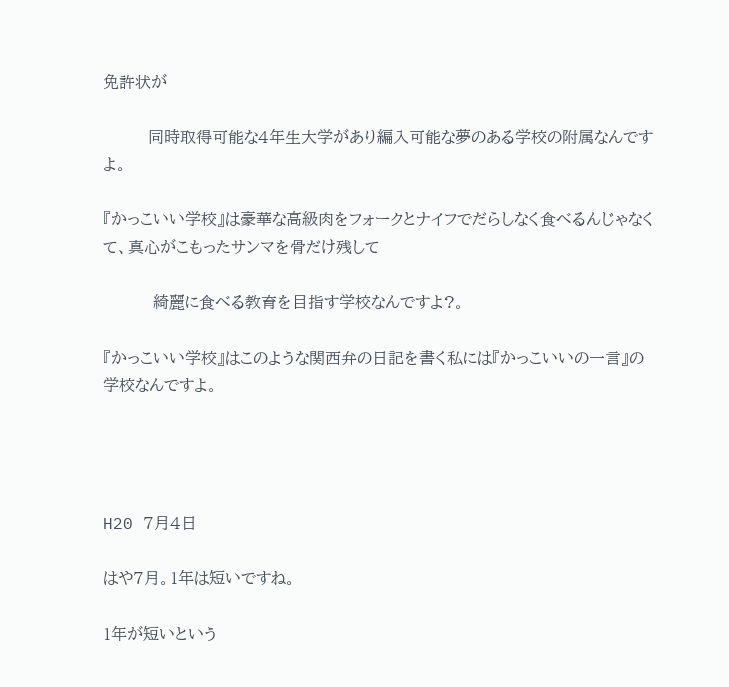免許状が

         同時取得可能な4年生大学があり編入可能な夢のある学校の附属なんですよ。

『かっこいい学校』は豪華な高級肉をフォークとナイフでだらしなく食べるんじゃなくて、真心がこもったサンマを骨だけ残して

          綺麗に食べる教育を目指す学校なんですよ?。

『かっこいい学校』はこのような関西弁の日記を書く私には『かっこいいの一言』の学校なんですよ。




H20 7月4日

はや7月。1年は短いですね。

1年が短いという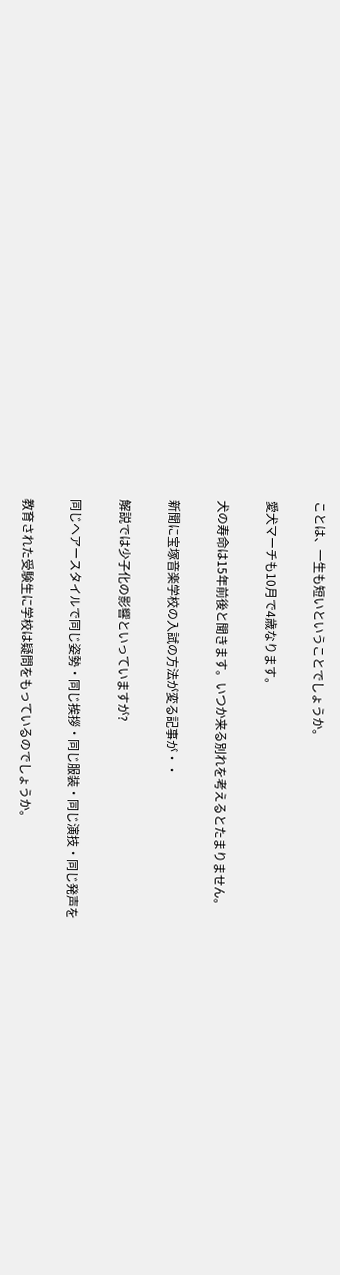ことは、一生も短いということでしょうか。

愛犬マーチも10月で4歳なります。

犬の寿命は15年前後と聞きます。いつか来る別れを考えるとたまりません。

新聞に宝塚音楽学校の入試の方法が変る記事が・・

解説では少子化の影響といっていますが?

同じヘアースタイルで同じ姿勢・同じ挨拶・同じ服装・同じ演技・同じ発声を

教育された受験生に学校は疑問をもっているのでしょうか。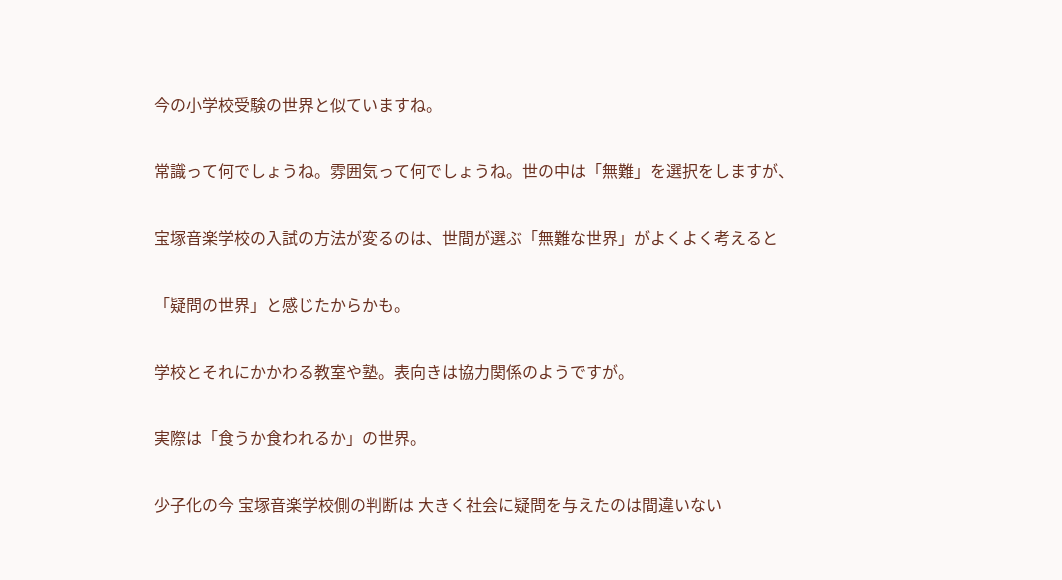今の小学校受験の世界と似ていますね。

常識って何でしょうね。雰囲気って何でしょうね。世の中は「無難」を選択をしますが、

宝塚音楽学校の入試の方法が変るのは、世間が選ぶ「無難な世界」がよくよく考えると

「疑問の世界」と感じたからかも。

学校とそれにかかわる教室や塾。表向きは協力関係のようですが。

実際は「食うか食われるか」の世界。

少子化の今 宝塚音楽学校側の判断は 大きく社会に疑問を与えたのは間違いない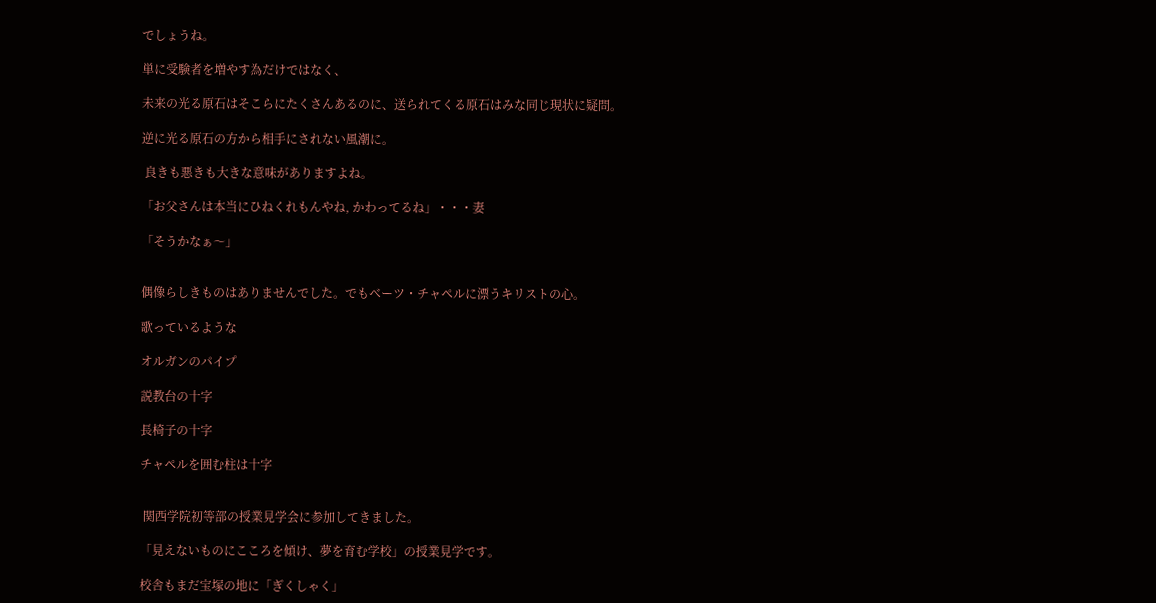でしょうね。

単に受験者を増やす為だけではなく、

未来の光る原石はそこらにたくさんあるのに、送られてくる原石はみな同じ現状に疑問。

逆に光る原石の方から相手にされない風潮に。

 良きも悪きも大きな意味がありますよね。

「お父さんは本当にひねくれもんやね, かわってるね」・・・妻

「そうかなぁ〜」


偶像らしきものはありませんでした。でもベーツ・チャペルに漂うキリストの心。

歌っているような

オルガンのパイプ

説教台の十字

長椅子の十字

チャペルを囲む柱は十字


 関西学院初等部の授業見学会に参加してきました。

「見えないものにこころを傾け、夢を育む学校」の授業見学です。

校舎もまだ宝塚の地に「ぎくしゃく」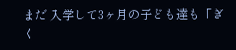まだ 入学して3ヶ月の子ども達も「ぎく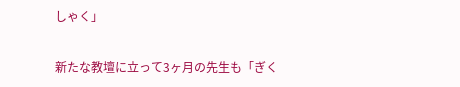しゃく」

新たな教壇に立って3ヶ月の先生も「ぎく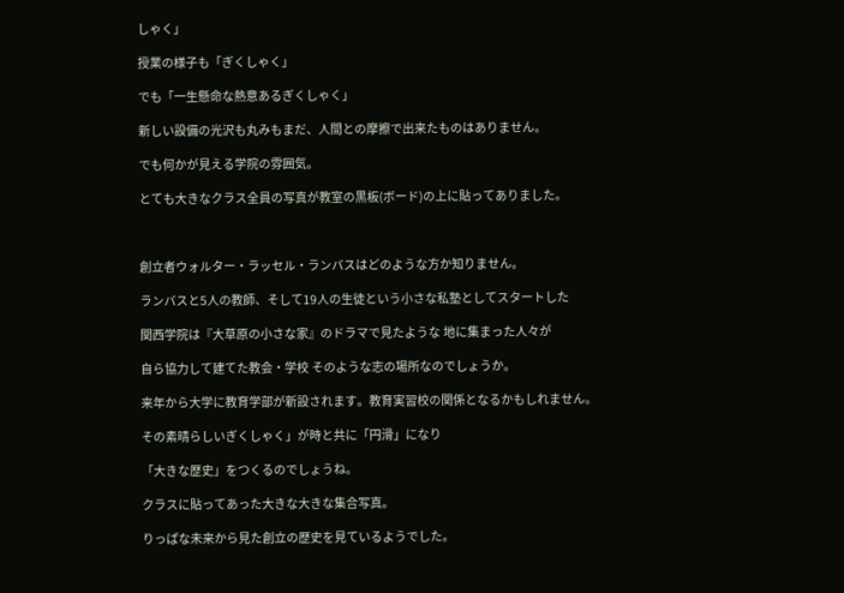しゃく」

授業の様子も「ぎくしゃく」

でも「一生懸命な熱意あるぎくしゃく」

新しい設備の光沢も丸みもまだ、人間との摩擦で出来たものはありません。

でも何かが見える学院の雰囲気。

とても大きなクラス全員の写真が教室の黒板(ボード)の上に貼ってありました。



創立者ウォルター・ラッセル・ランバスはどのような方か知りません。

ランバスと5人の教師、そして19人の生徒という小さな私塾としてスタートした

関西学院は『大草原の小さな家』のドラマで見たような 地に集まった人々が

自ら協力して建てた教会・学校 そのような志の場所なのでしょうか。

来年から大学に教育学部が新設されます。教育実習校の関係となるかもしれません。

その素晴らしいぎくしゃく」が時と共に「円滑」になり

「大きな歴史」をつくるのでしょうね。

クラスに貼ってあった大きな大きな集合写真。

りっぱな未来から見た創立の歴史を見ているようでした。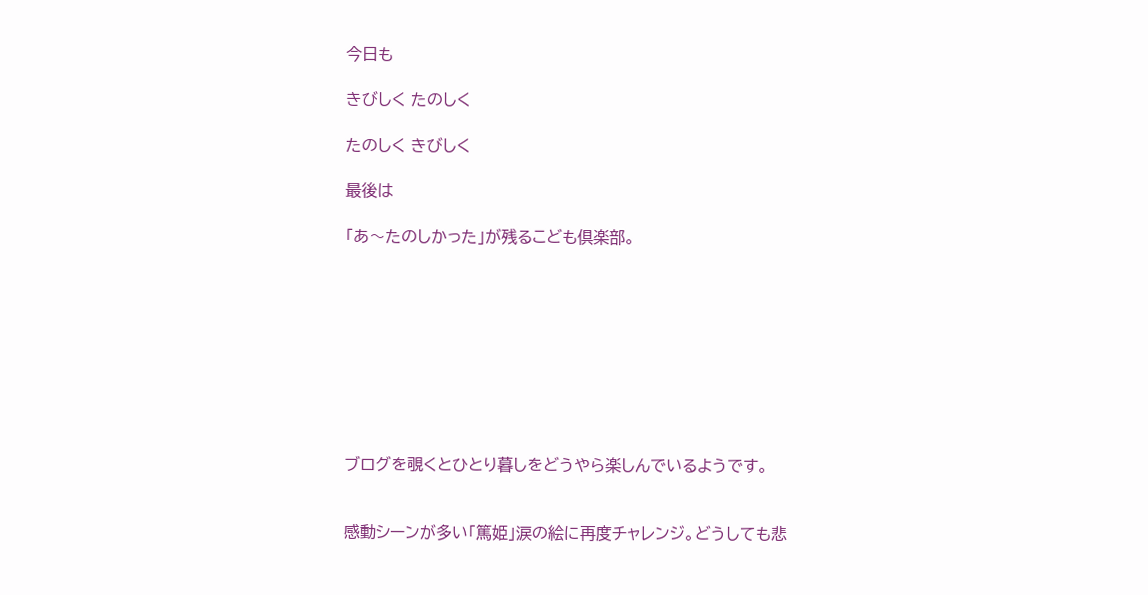今日も

きびしく たのしく

たのしく きびしく

最後は

「あ〜たのしかった」が残るこども倶楽部。









ブログを覗くとひとり暮しをどうやら楽しんでいるようです。


感動シーンが多い「篤姫」涙の絵に再度チャレンジ。どうしても悲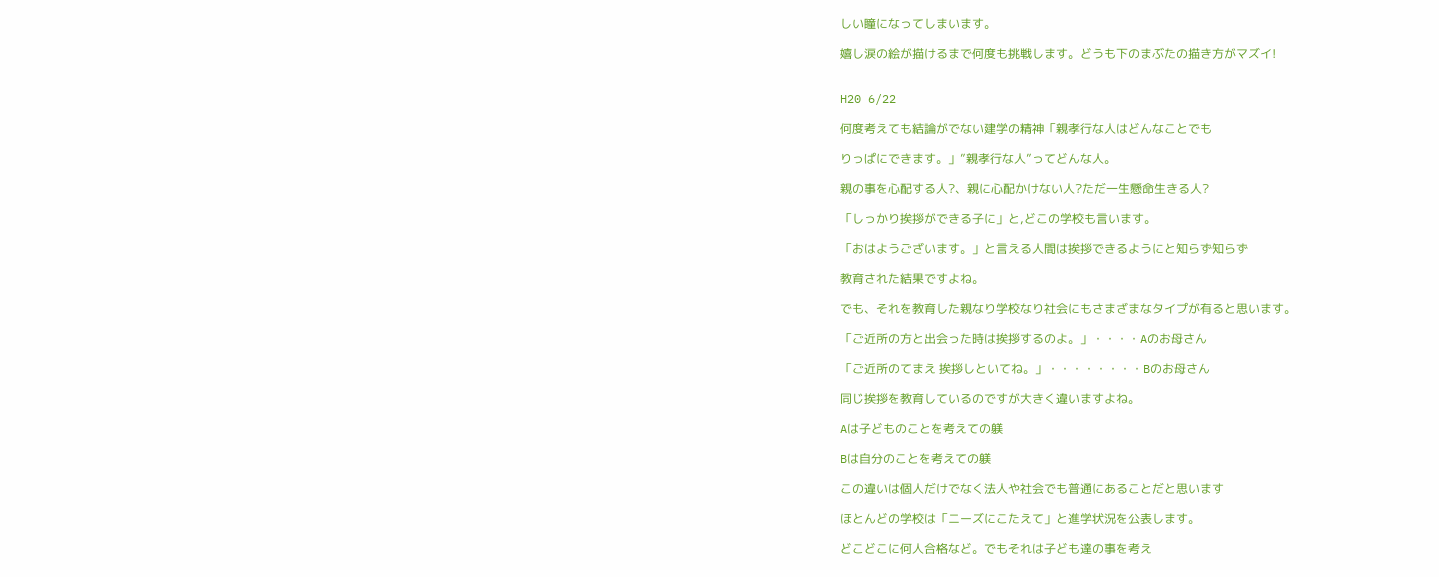しい瞳になってしまいます。

嬉し涙の絵が描けるまで何度も挑戦します。どうも下のまぶたの描き方がマズイ!


H20 6/22

何度考えても結論がでない建学の精神「親孝行な人はどんなことでも

りっぱにできます。」”親孝行な人”ってどんな人。

親の事を心配する人?、親に心配かけない人?ただ一生懸命生きる人?

「しっかり挨拶ができる子に」と,どこの学校も言います。

「おはようございます。」と言える人間は挨拶できるようにと知らず知らず

教育された結果ですよね。

でも、それを教育した親なり学校なり社会にもさまざまなタイプが有ると思います。

「ご近所の方と出会った時は挨拶するのよ。」・・・・Aのお母さん

「ご近所のてまえ 挨拶しといてね。」・・・・・・・・Bのお母さん

同じ挨拶を教育しているのですが大きく違いますよね。

Aは子どものことを考えての躾

Bは自分のことを考えての躾

この違いは個人だけでなく法人や社会でも普通にあることだと思います

ほとんどの学校は「ニーズにこたえて」と進学状況を公表します。

どこどこに何人合格など。でもそれは子ども達の事を考え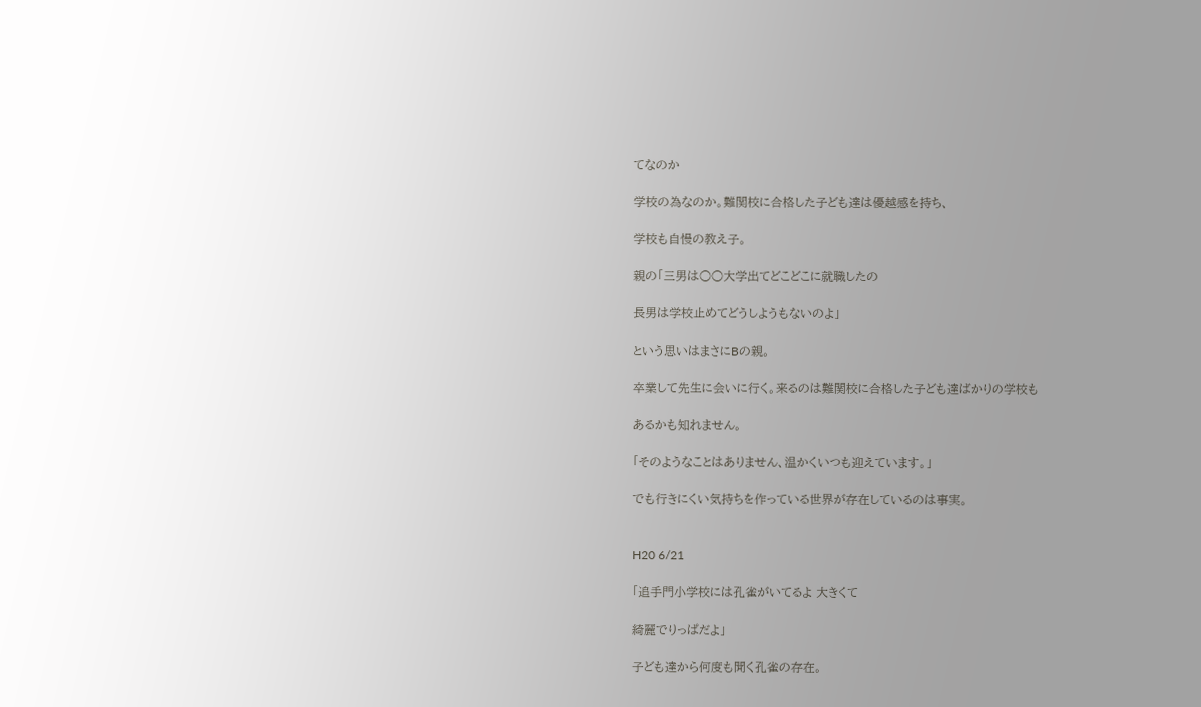てなのか

学校の為なのか。難関校に合格した子ども達は優越感を持ち、

学校も自慢の教え子。

親の「三男は○○大学出てどこどこに就職したの

長男は学校止めてどうしようもないのよ」

という思いはまさにBの親。

卒業して先生に会いに行く。来るのは難関校に合格した子ども達ばかりの学校も

あるかも知れません。

「そのようなことはありません、温かくいつも迎えています。」

でも行きにくい気持ちを作っている世界が存在しているのは事実。


H20 6/21

「追手門小学校には孔雀がいてるよ 大きくて

綺麗でりっぱだよ」

子ども達から何度も聞く孔雀の存在。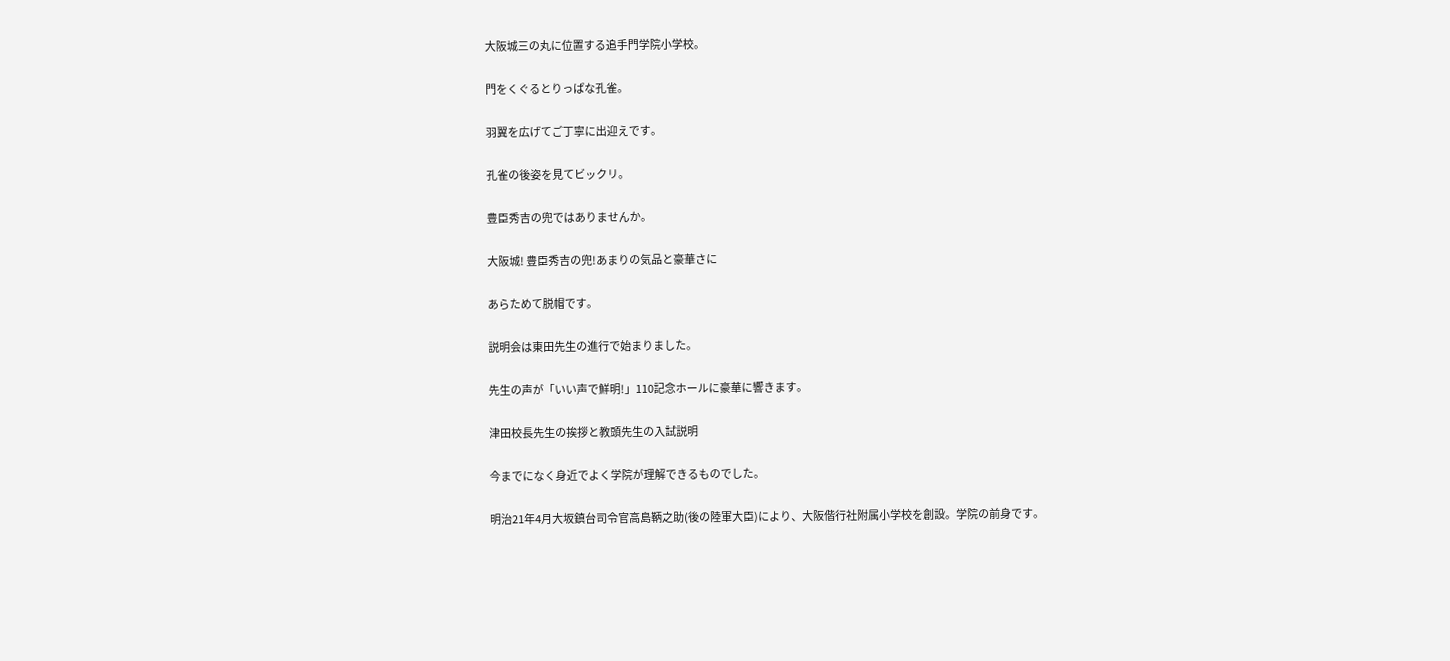大阪城三の丸に位置する追手門学院小学校。

門をくぐるとりっぱな孔雀。

羽翼を広げてご丁寧に出迎えです。

孔雀の後姿を見てビックリ。

豊臣秀吉の兜ではありませんか。

大阪城! 豊臣秀吉の兜!あまりの気品と豪華さに

あらためて脱帽です。

説明会は東田先生の進行で始まりました。

先生の声が「いい声で鮮明!」110記念ホールに豪華に響きます。

津田校長先生の挨拶と教頭先生の入試説明

今までになく身近でよく学院が理解できるものでした。

明治21年4月大坂鎮台司令官高島鞆之助(後の陸軍大臣)により、大阪偕行社附属小学校を創設。学院の前身です。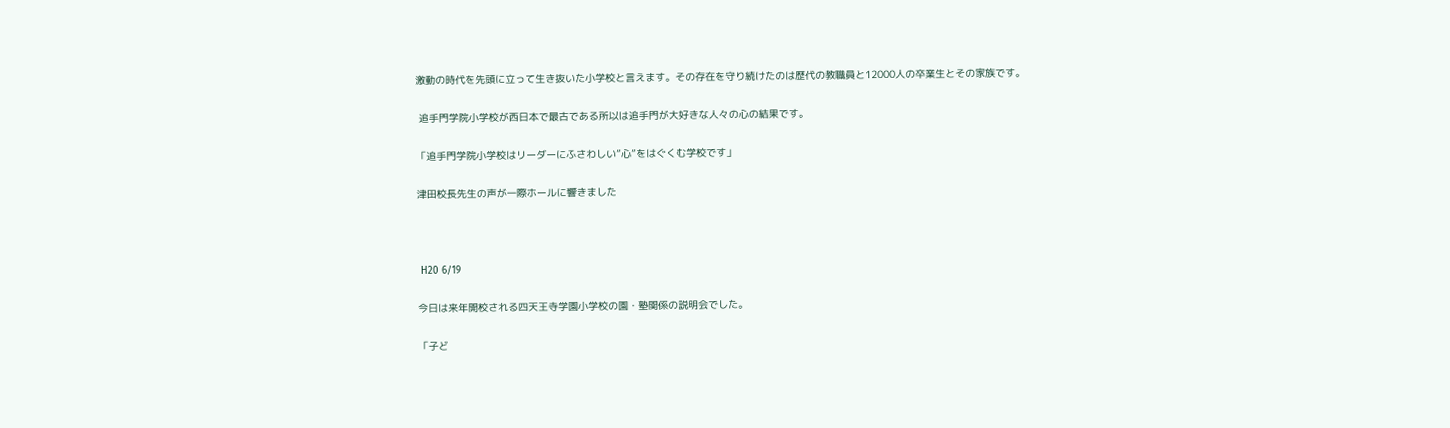激動の時代を先頭に立って生き抜いた小学校と言えます。その存在を守り続けたのは歴代の教職員と12000人の卒業生とその家族です。

 追手門学院小学校が西日本で最古である所以は追手門が大好きな人々の心の結果です。

「追手門学院小学校はリーダーにふさわしい”心”をはぐくむ学校です」

津田校長先生の声が一際ホールに響きました



 H20 6/19

今日は来年開校される四天王寺学園小学校の園・塾関係の説明会でした。

「子ど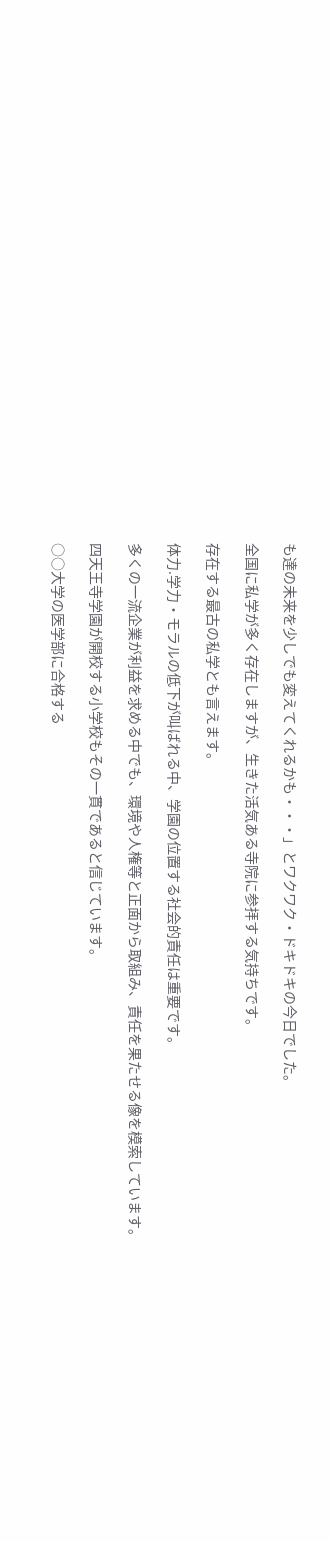も達の未来を少しでも変えてくれるかも・・・」とワクワク・ドキドキの今日でした。

全国に私学が多く存在しますが、生きた活気ある寺院に参拝する気持ちです。

存在する最古の私学とも言えます。

体力.学力・モラルの低下が叫ばれる中、学園の位置する社会的責任は重要です。

多くの一流企業が利益を求める中でも、環境や人権等と正面から取組み、責任を果たせる像を模索しています。

四天王寺学園が開校する小学校もその一貫であると信じています。

○○大学の医学部に合格する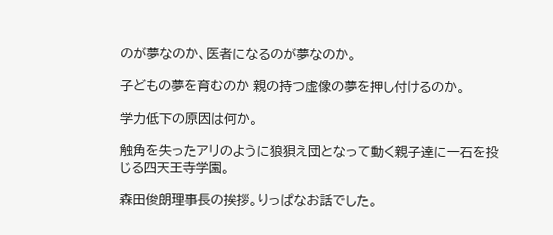のが夢なのか、医者になるのが夢なのか。

子どもの夢を育むのか 親の持つ虚像の夢を押し付けるのか。

学力低下の原因は何か。

触角を失ったアリのように狼狽え団となって動く親子達に一石を投じる四天王寺学園。

森田俊朗理事長の挨拶。りっぱなお話でした。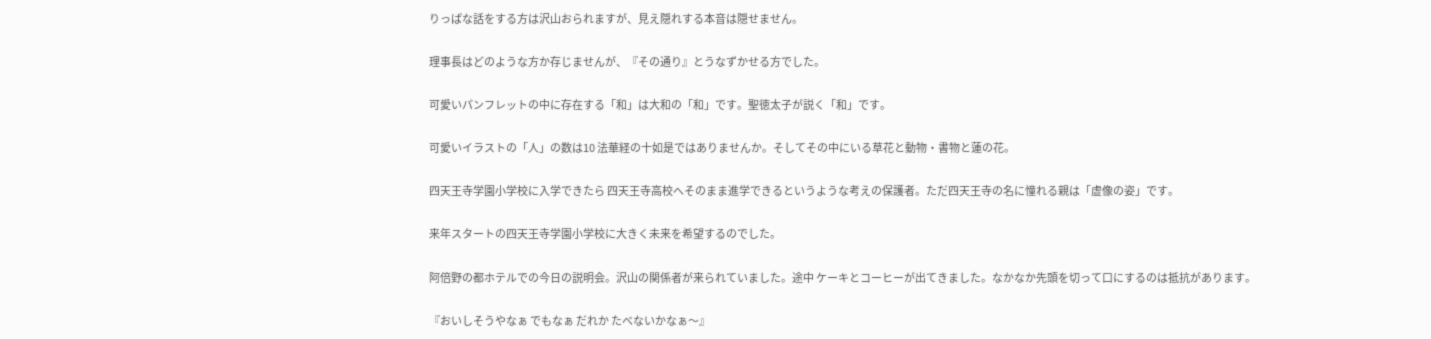りっぱな話をする方は沢山おられますが、見え隠れする本音は隠せません。

理事長はどのような方か存じませんが、『その通り』とうなずかせる方でした。

可愛いパンフレットの中に存在する「和」は大和の「和」です。聖徳太子が説く「和」です。

可愛いイラストの「人」の数は10 法華経の十如是ではありませんか。そしてその中にいる草花と動物・書物と蓮の花。

四天王寺学園小学校に入学できたら 四天王寺高校へそのまま進学できるというような考えの保護者。ただ四天王寺の名に憧れる親は「虚像の姿」です。

来年スタートの四天王寺学園小学校に大きく未来を希望するのでした。

阿倍野の都ホテルでの今日の説明会。沢山の関係者が来られていました。途中 ケーキとコーヒーが出てきました。なかなか先頭を切って口にするのは抵抗があります。

『おいしそうやなぁ でもなぁ だれか たべないかなぁ〜』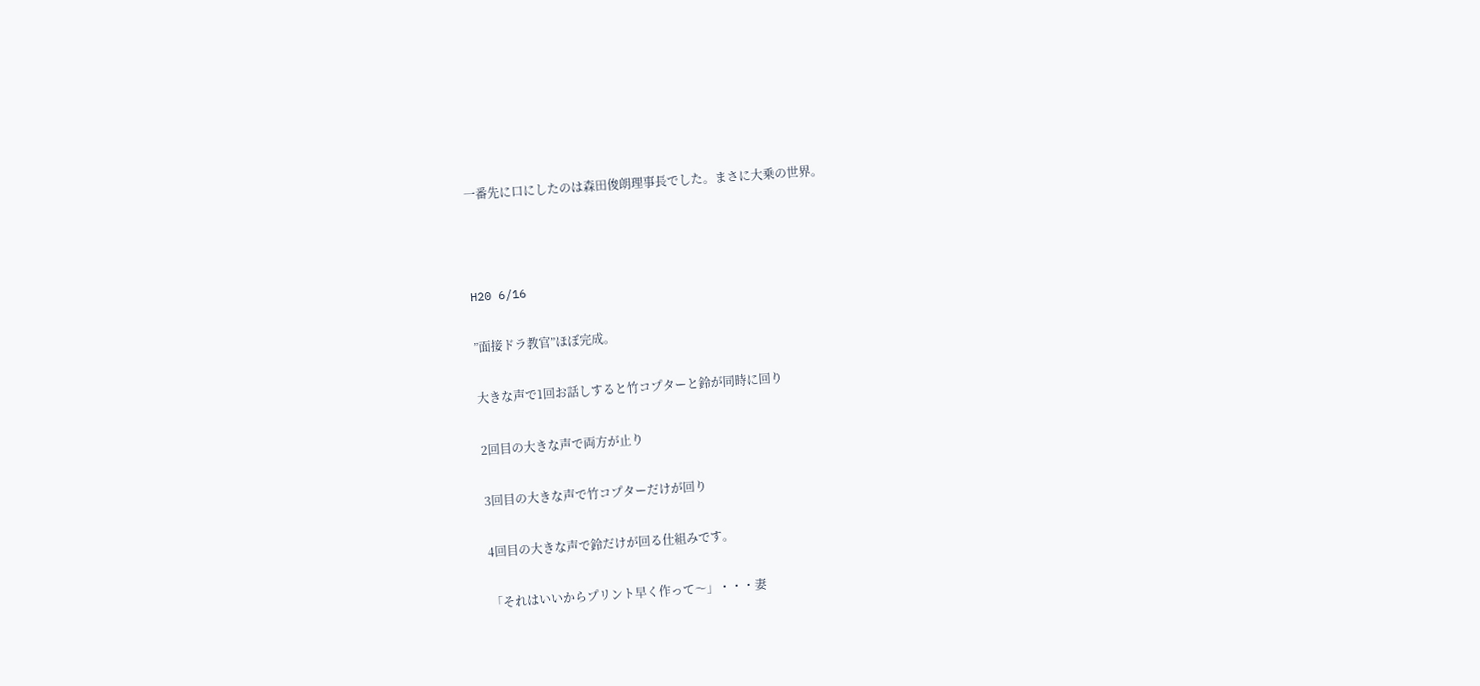一番先に口にしたのは森田俊朗理事長でした。まさに大乗の世界。



H20 6/16

”面接ドラ教官”ほぼ完成。

大きな声で1回お話しすると竹コプターと鈴が同時に回り

2回目の大きな声で両方が止り

3回目の大きな声で竹コプターだけが回り

4回目の大きな声で鈴だけが回る仕組みです。

「それはいいからプリント早く作って〜」・・・妻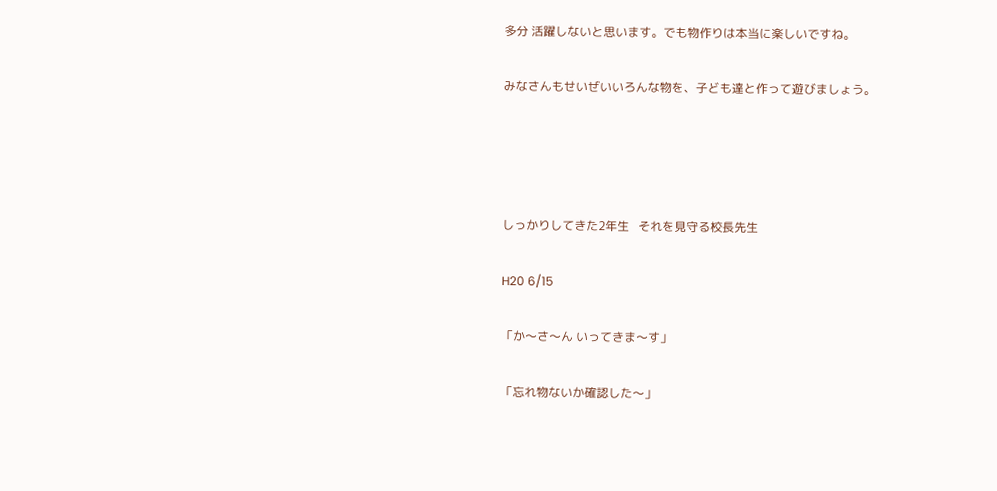多分 活躍しないと思います。でも物作りは本当に楽しいですね。

みなさんもせいぜいいろんな物を、子ども達と作って遊びましょう。




しっかりしてきた2年生   それを見守る校長先生

H20 6/15

「か〜さ〜ん いってきま〜す」

「忘れ物ないか確認した〜」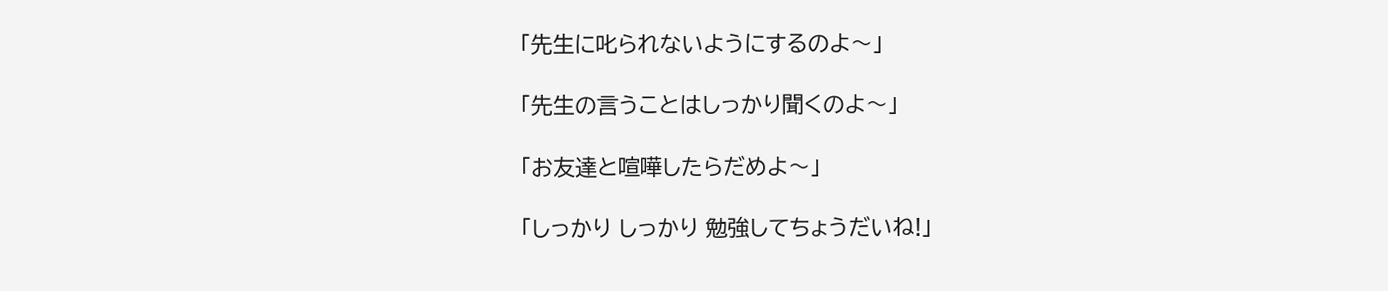「先生に叱られないようにするのよ〜」

「先生の言うことはしっかり聞くのよ〜」

「お友達と喧嘩したらだめよ〜」

「しっかり しっかり 勉強してちょうだいね!」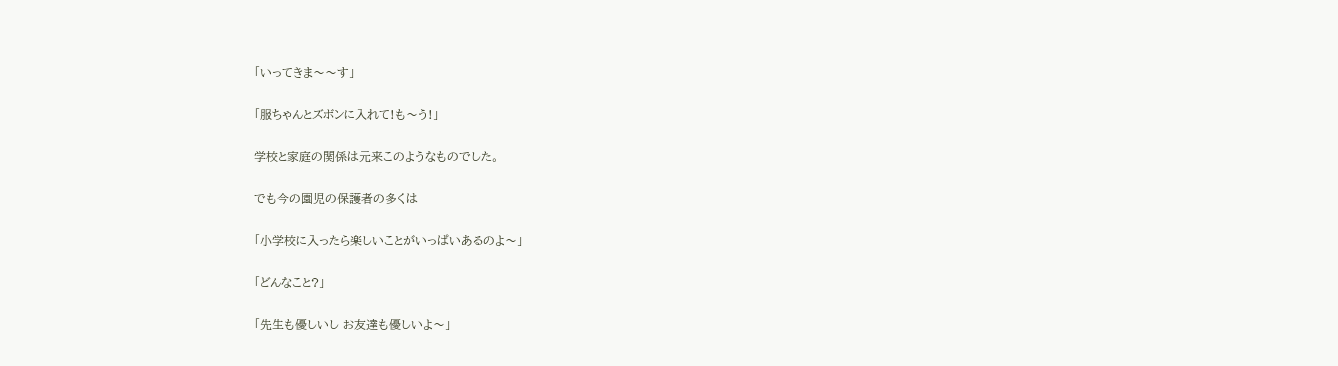「いってきま〜〜す」

「服ちゃんとズボンに入れて!も〜う!」

学校と家庭の関係は元来このようなものでした。

でも今の園児の保護者の多くは

「小学校に入ったら楽しいことがいっぱいあるのよ〜」

「どんなこと?」

「先生も優しいし お友達も優しいよ〜」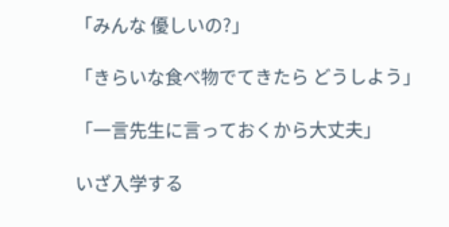「みんな 優しいの?」

「きらいな食べ物でてきたら どうしよう」

「一言先生に言っておくから大丈夫」

いざ入学する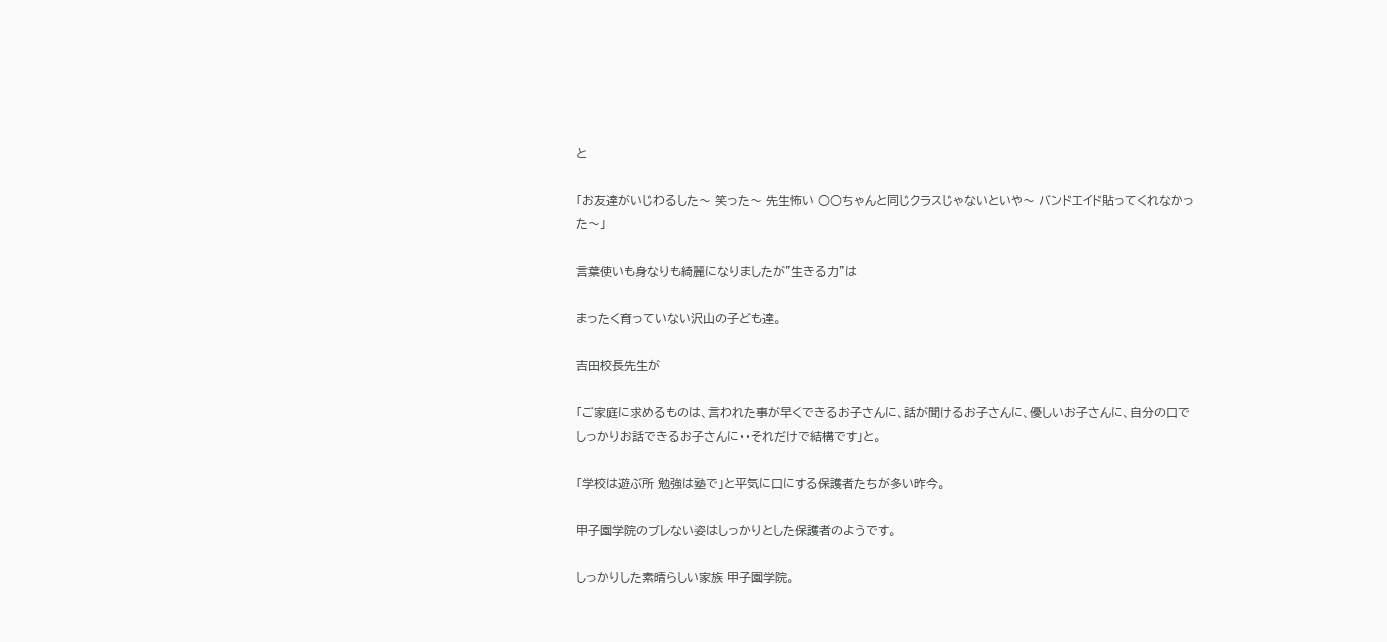と

「お友達がいじわるした〜 笑った〜 先生怖い ○○ちゃんと同じクラスじゃないといや〜 バンドエイド貼ってくれなかった〜」

言葉使いも身なりも綺麗になりましたが”生きる力”は

まったく育っていない沢山の子ども達。

吉田校長先生が

「ご家庭に求めるものは、言われた事が早くできるお子さんに、話が聞けるお子さんに、優しいお子さんに、自分の口でしっかりお話できるお子さんに・・それだけで結構です」と。

「学校は遊ぶ所 勉強は塾で」と平気に口にする保護者たちが多い昨今。

甲子園学院のブレない姿はしっかりとした保護者のようです。

しっかりした素晴らしい家族 甲子園学院。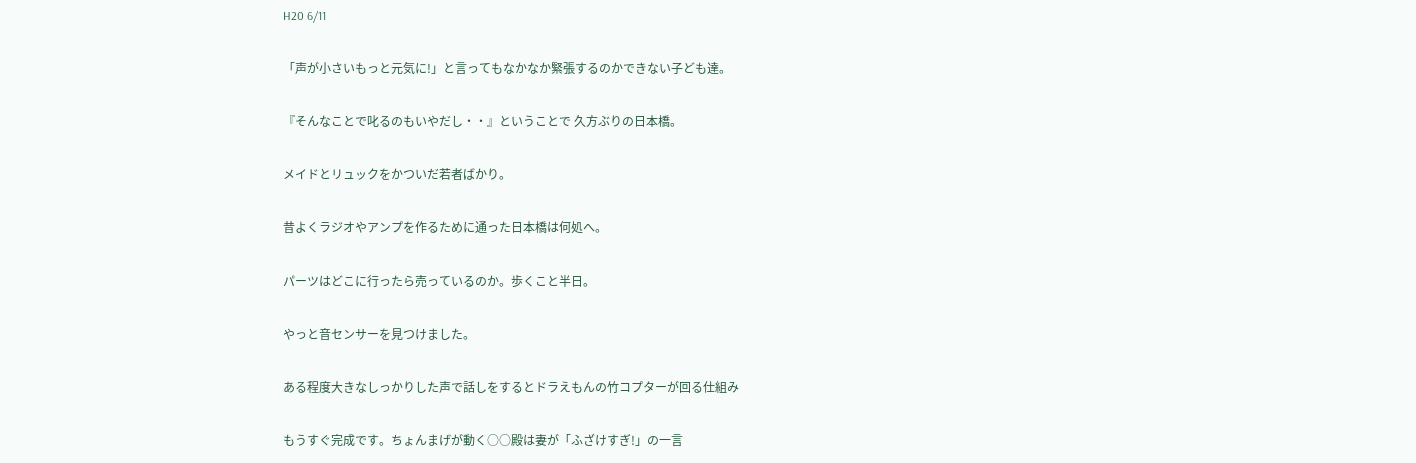H20 6/11

「声が小さいもっと元気に!」と言ってもなかなか緊張するのかできない子ども達。

『そんなことで叱るのもいやだし・・』ということで 久方ぶりの日本橋。

メイドとリュックをかついだ若者ばかり。

昔よくラジオやアンプを作るために通った日本橋は何処へ。

パーツはどこに行ったら売っているのか。歩くこと半日。

やっと音センサーを見つけました。

ある程度大きなしっかりした声で話しをするとドラえもんの竹コプターが回る仕組み

もうすぐ完成です。ちょんまげが動く○○殿は妻が「ふざけすぎ!」の一言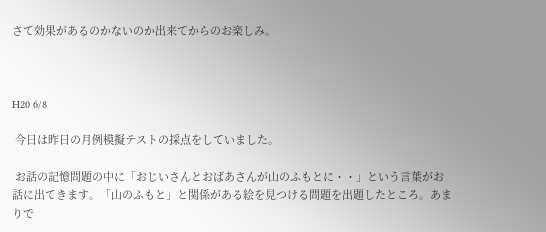さて効果があるのかないのか出来てからのお楽しみ。



H20 6/8

 今日は昨日の月例模擬テストの採点をしていました。

 お話の記憶問題の中に「おじいさんとおばあさんが山のふもとに・・」という言葉がお話に出てきます。「山のふもと」と関係がある絵を見つける問題を出題したところ。あまりで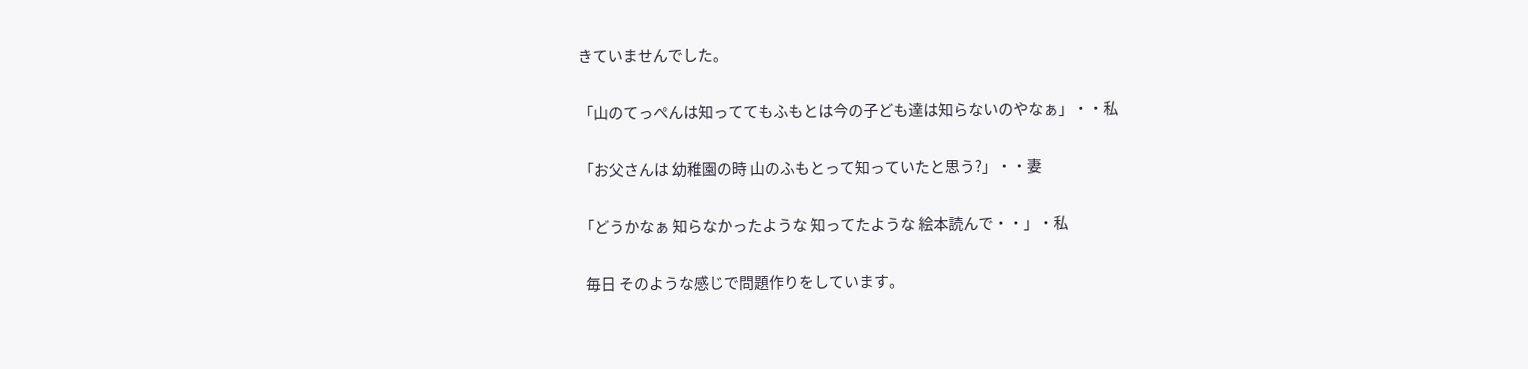きていませんでした。

「山のてっぺんは知っててもふもとは今の子ども達は知らないのやなぁ」・・私

「お父さんは 幼稚園の時 山のふもとって知っていたと思う?」・・妻

「どうかなぁ 知らなかったような 知ってたような 絵本読んで・・」・私

  毎日 そのような感じで問題作りをしています。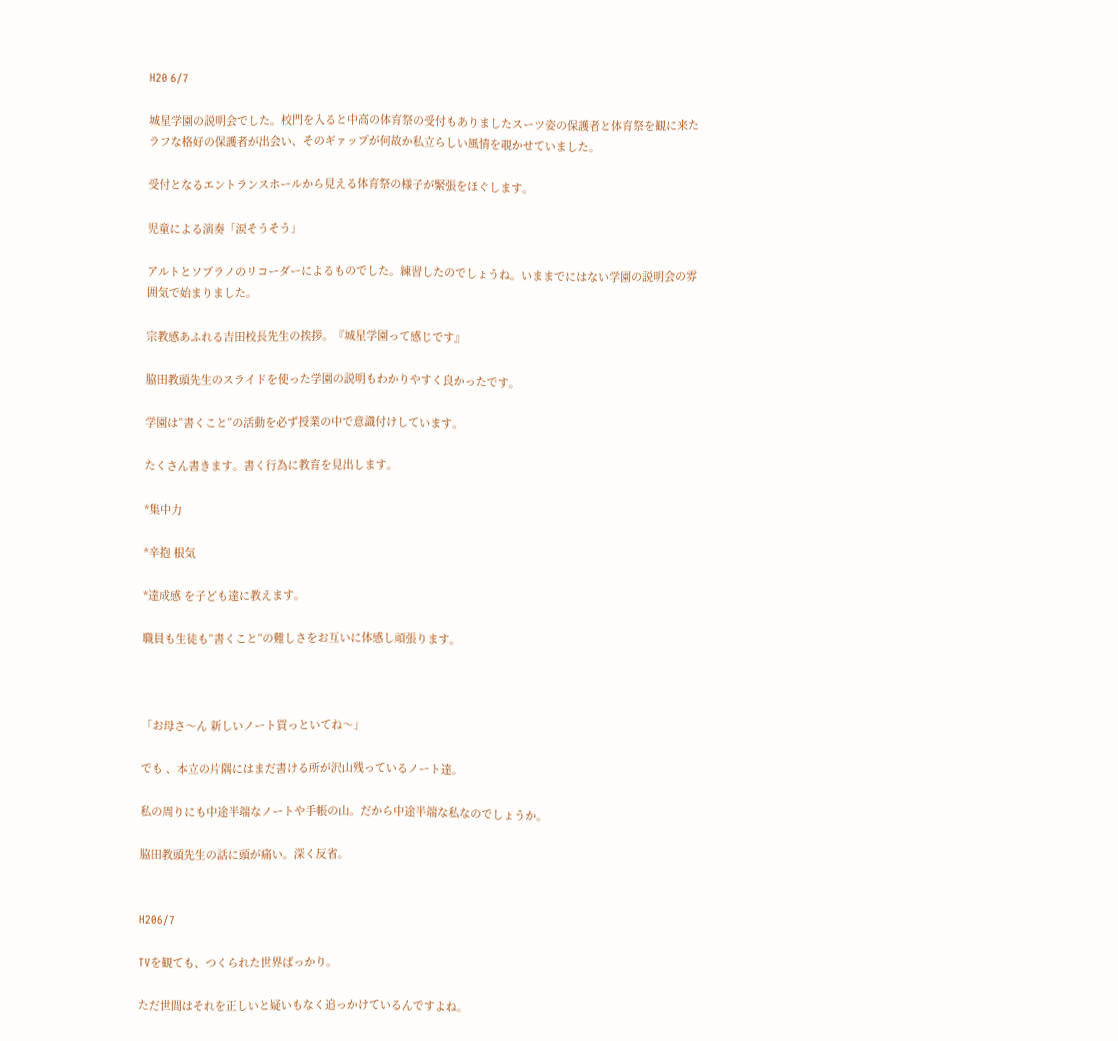H20 6/7

城星学園の説明会でした。校門を入ると中高の体育祭の受付もありましたスーツ姿の保護者と体育祭を観に来たラフな格好の保護者が出会い、そのギァップが何故か私立らしい風情を覗かせていました。

受付となるエントランスホールから見える体育祭の様子が緊張をほぐします。

児童による演奏「涙そうそう」

アルトとソプラノのリコーダーによるものでした。練習したのでしょうね。いままでにはない学園の説明会の雰囲気で始まりました。

宗教感あふれる吉田校長先生の挨拶。『城星学園って感じです』

脇田教頭先生のスライドを使った学園の説明もわかりやすく良かったです。

学園は”書くこと”の活動を必ず授業の中で意識付けしています。

たくさん書きます。書く行為に教育を見出します。

*集中力

*辛抱 根気

*達成感 を子ども達に教えます。

職員も生徒も”書くこと”の難しさをお互いに体感し頑張ります。



「お母さ〜ん 新しいノート買っといてね〜」

でも 、本立の片隅にはまだ書ける所が沢山残っているノート達。

私の周りにも中途半端なノートや手帳の山。だから中途半端な私なのでしょうか。

脇田教頭先生の話に頭が痛い。深く反省。


H206/7

TVを観ても、つくられた世界ばっかり。

ただ世間はそれを正しいと疑いもなく追っかけているんですよね。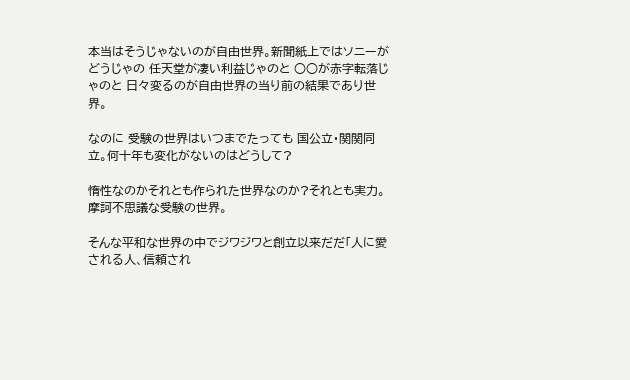本当はそうじゃないのが自由世界。新聞紙上ではソニーがどうじゃの 任天堂が凄い利益じゃのと ○○が赤字転落じゃのと 日々変るのが自由世界の当り前の結果であり世界。

なのに 受験の世界はいつまでたっても 国公立・関関同立。何十年も変化がないのはどうして?

惰性なのかそれとも作られた世界なのか?それとも実力。摩訶不思議な受験の世界。

そんな平和な世界の中でジワジワと創立以来だだ「人に愛される人、信頼され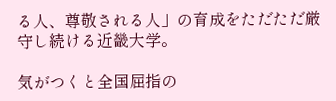る人、尊敬される人」の育成をただただ厳守し続ける近畿大学。

気がつくと全国屈指の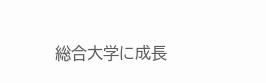総合大学に成長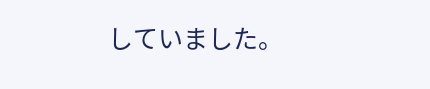していました。